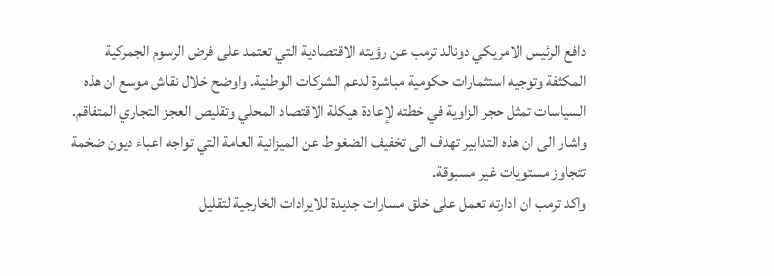دافع الرئيس الامريكي دونالد ترمب عن رؤيته الاقتصادية التي تعتمد على فرض الرسوم الجمركية المكثفة وتوجيه استثمارات حكومية مباشرة لدعم الشركات الوطنية. واوضح خلال نقاش موسع ان هذه السياسات تمثل حجر الزاوية في خطته لإعادة هيكلة الاقتصاد المحلي وتقليص العجز التجاري المتفاقم. واشار الى ان هذه التدابير تهدف الى تخفيف الضغوط عن الميزانية العامة التي تواجه اعباء ديون ضخمة تتجاوز مستويات غير مسبوقة.
واكد ترمب ان ادارته تعمل على خلق مسارات جديدة للايرادات الخارجية لتقليل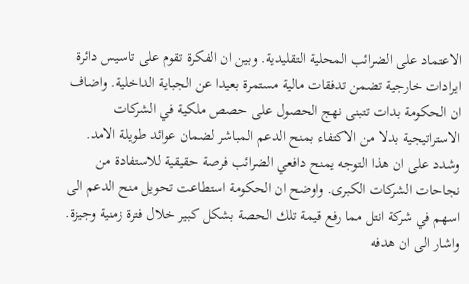الاعتماد على الضرائب المحلية التقليدية. وبين ان الفكرة تقوم على تاسيس دائرة ايرادات خارجية تضمن تدفقات مالية مستمرة بعيدا عن الجباية الداخلية. واضاف ان الحكومة بدات تتبنى نهج الحصول على حصص ملكية في الشركات الاستراتيجية بدلا من الاكتفاء بمنح الدعم المباشر لضمان عوائد طويلة الامد.
وشدد على ان هذا التوجه يمنح دافعي الضرائب فرصة حقيقية للاستفادة من نجاحات الشركات الكبرى. واوضح ان الحكومة استطاعت تحويل منح الدعم الى اسهم في شركة انتل مما رفع قيمة تلك الحصة بشكل كبير خلال فترة زمنية وجيزة. واشار الى ان هدفه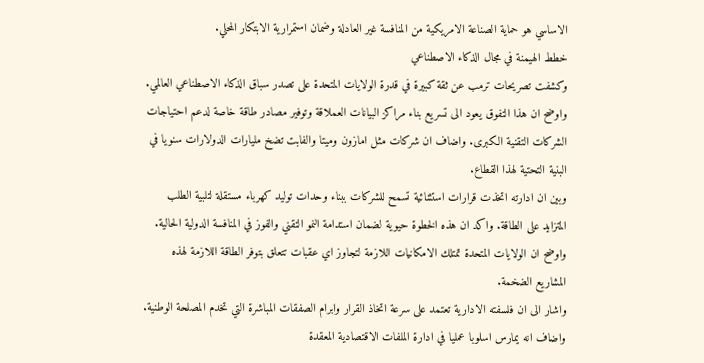الاساسي هو حماية الصناعة الامريكية من المنافسة غير العادلة وضمان استمرارية الابتكار المحلي.
خطط الهيمنة في مجال الذكاء الاصطناعي
وكشفت تصريحات ترمب عن ثقة كبيرة في قدرة الولايات المتحدة على تصدر سباق الذكاء الاصطناعي العالمي. واوضح ان هذا التفوق يعود الى تسريع بناء مراكز البيانات العملاقة وتوفير مصادر طاقة خاصة لدعم احتياجات الشركات التقنية الكبرى. واضاف ان شركات مثل امازون وميتا والفابت تضخ مليارات الدولارات سنويا في البنية التحتية لهذا القطاع.
وبين ان ادارته اتخذت قرارات استثنائية تسمح للشركات ببناء وحدات توليد كهرباء مستقلة لتلبية الطلب المتزايد على الطاقة. واكد ان هذه الخطوة حيوية لضمان استدامة النمو التقني والفوز في المنافسة الدولية الحالية. واوضح ان الولايات المتحدة تمتلك الامكانيات اللازمة لتجاوز اي عقبات تتعلق بتوفر الطاقة اللازمة لهذه المشاريع الضخمة.
واشار الى ان فلسفته الادارية تعتمد على سرعة اتخاذ القرار وابرام الصفقات المباشرة التي تخدم المصلحة الوطنية. واضاف انه يمارس اسلوبا عمليا في ادارة الملفات الاقتصادية المعقدة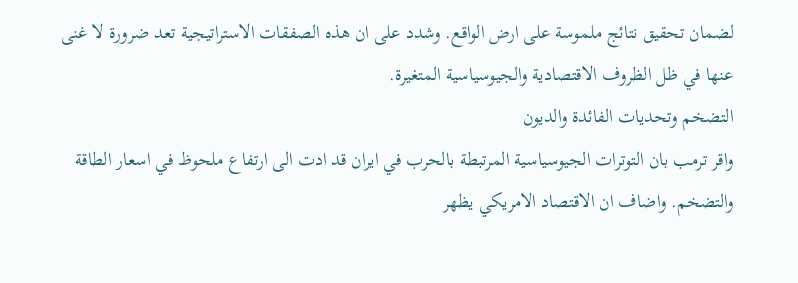لضمان تحقيق نتائج ملموسة على ارض الواقع. وشدد على ان هذه الصفقات الاستراتيجية تعد ضرورة لا غنى عنها في ظل الظروف الاقتصادية والجيوسياسية المتغيرة.
التضخم وتحديات الفائدة والديون
واقر ترمب بان التوترات الجيوسياسية المرتبطة بالحرب في ايران قد ادت الى ارتفاع ملحوظ في اسعار الطاقة والتضخم. واضاف ان الاقتصاد الامريكي يظهر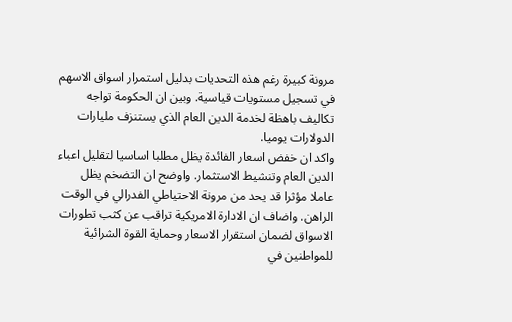مرونة كبيرة رغم هذه التحديات بدليل استمرار اسواق الاسهم في تسجيل مستويات قياسية. وبين ان الحكومة تواجه تكاليف باهظة لخدمة الدين العام الذي يستنزف مليارات الدولارات يوميا.
واكد ان خفض اسعار الفائدة يظل مطلبا اساسيا لتقليل اعباء الدين العام وتنشيط الاستثمار. واوضح ان التضخم يظل عاملا مؤثرا قد يحد من مرونة الاحتياطي الفدرالي في الوقت الراهن. واضاف ان الادارة الامريكية تراقب عن كثب تطورات الاسواق لضمان استقرار الاسعار وحماية القوة الشرائية للمواطنين في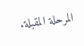المرحلة المقبلة.